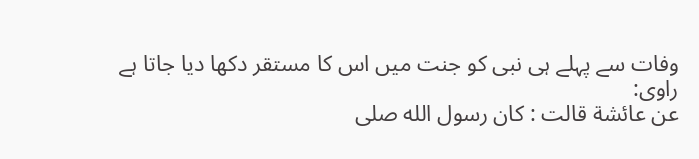وفات سے پہلے ہی نبی کو جنت میں اس کا مستقر دکھا دیا جاتا ہے
راوی:
عن عائشة قالت : كان رسول الله صلى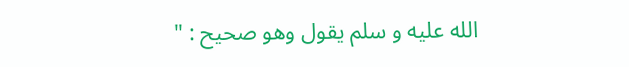الله عليه و سلم يقول وهو صحيح : "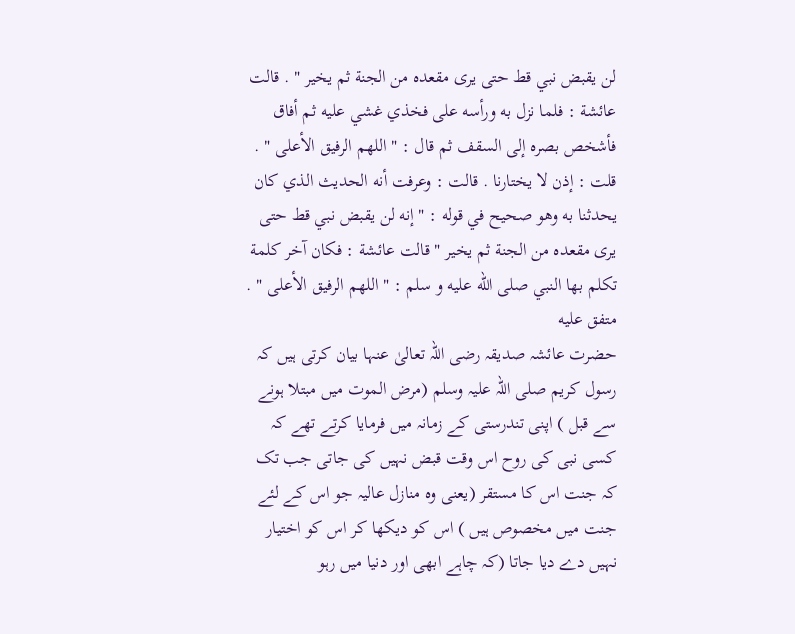لن يقبض نبي قط حتى يرى مقعده من الجنة ثم يخير " . قالت عائشة : فلما نزل به ورأسه على فخذي غشي عليه ثم أفاق فأشخص بصره إلى السقف ثم قال : " اللهم الرفيق الأعلى " . قلت : إذن لا يختارنا . قالت : وعرفت أنه الحديث الذي كان يحدثنا به وهو صحيح في قوله : " إنه لن يقبض نبي قط حتى يرى مقعده من الجنة ثم يخير " قالت عائشة : فكان آخر كلمة تكلم بها النبي صلى الله عليه و سلم : " اللهم الرفيق الأعلى " . متفق عليه
حضرت عائشہ صدیقہ رضی اللہ تعالیٰ عنہا بیان کرتی ہیں کہ رسول کریم صلی اللہ علیہ وسلم (مرض الموت میں مبتلا ہونے سے قبل ) اپنی تندرستی کے زمانہ میں فرمایا کرتے تھے کہ کسی نبی کی روح اس وقت قبض نہیں کی جاتی جب تک کہ جنت اس کا مستقر (یعنی وہ منازل عالیہ جو اس کے لئے جنت میں مخصوص ہیں ) اس کو دیکھا کر اس کو اختیار نہیں دے دیا جاتا (کہ چاہے ابھی اور دنیا میں رہو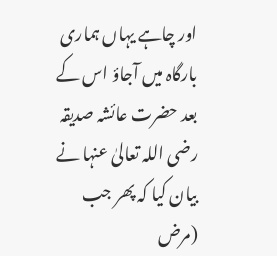اور چاہے یہاں ہماری بارگاہ میں آجاؤ اس کے بعد حضرت عائشہ صدیقہ رضی اللہ تعالیٰ عنہا نے بیان کیا کہ پھر جب (مرض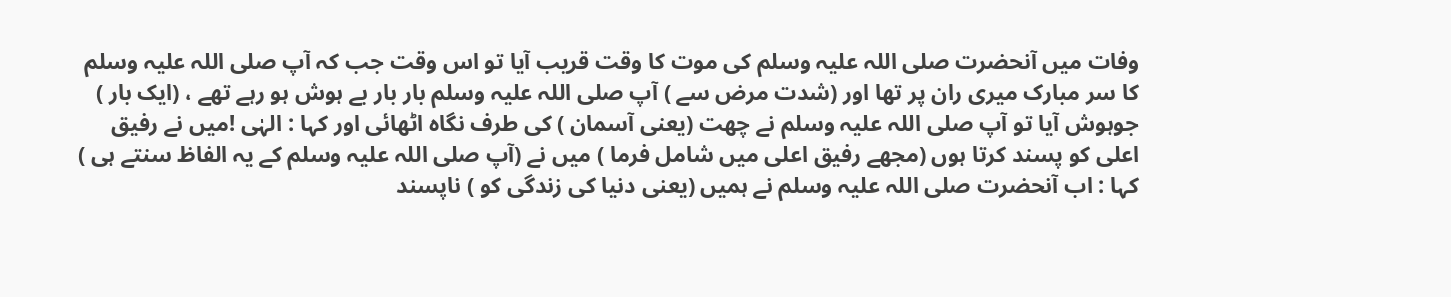وفات میں آنحضرت صلی اللہ علیہ وسلم کی موت کا وقت قریب آیا تو اس وقت جب کہ آپ صلی اللہ علیہ وسلم کا سر مبارک میری ران پر تھا اور (شدت مرض سے ) آپ صلی اللہ علیہ وسلم بار بار بے ہوش ہو رہے تھے ، (ایک بار ) جوہوش آیا تو آپ صلی اللہ علیہ وسلم نے چھت (یعنی آسمان ) کی طرف نگاہ اٹھائی اور کہا : الہٰی !میں نے رفیق اعلی کو پسند کرتا ہوں (مجھے رفیق اعلی میں شامل فرما ) میں نے (آپ صلی اللہ علیہ وسلم کے یہ الفاظ سنتے ہی ) کہا : اب آنحضرت صلی اللہ علیہ وسلم نے ہمیں (یعنی دنیا کی زندگی کو ) ناپسند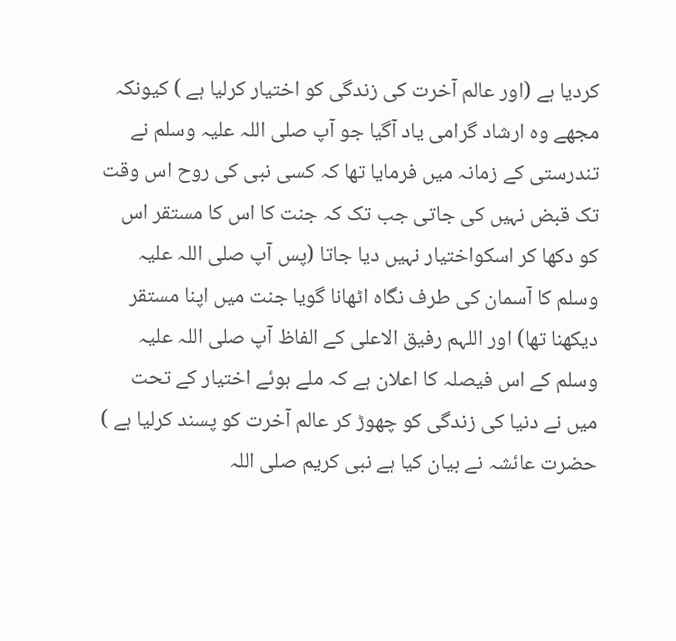کردیا ہے (اور عالم آخرت کی زندگی کو اختیار کرلیا ہے ) کیونکہ مجھے وہ ارشاد گرامی یاد آگیا جو آپ صلی اللہ علیہ وسلم نے تندرستی کے زمانہ میں فرمایا تھا کہ کسی نبی کی روح اس وقت تک قبض نہیں کی جاتی جب تک کہ جنت کا اس کا مستقر اس کو دکھا کر اسکواختیار نہیں دیا جاتا (پس آپ صلی اللہ علیہ وسلم کا آسمان کی طرف نگاہ اٹھانا گویا جنت میں اپنا مستقر دیکھنا تھا) اور اللہم رفیق الاعلی کے الفاظ آپ صلی اللہ علیہ وسلم کے اس فیصلہ کا اعلان ہے کہ ملے ہوئے اختیار کے تحت میں نے دنیا کی زندگی کو چھوڑ کر عالم آخرت کو پسند کرلیا ہے ) حضرت عائشہ نے بیان کیا ہے نبی کریم صلی اللہ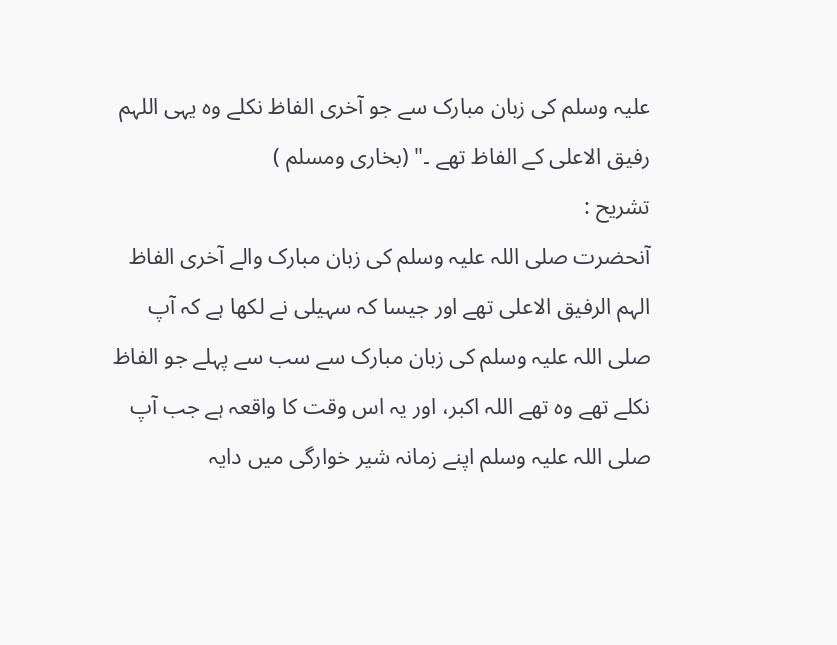علیہ وسلم کی زبان مبارک سے جو آخری الفاظ نکلے وہ یہی اللہم رفیق الاعلی کے الفاظ تھے ۔" (بخاری ومسلم )
تشریح :
آنحضرت صلی اللہ علیہ وسلم کی زبان مبارک والے آخری الفاظ الہم الرفیق الاعلی تھے اور جیسا کہ سہیلی نے لکھا ہے کہ آپ صلی اللہ علیہ وسلم کی زبان مبارک سے سب سے پہلے جو الفاظ نکلے تھے وہ تھے اللہ اکبر، اور یہ اس وقت کا واقعہ ہے جب آپ صلی اللہ علیہ وسلم اپنے زمانہ شیر خوارگی میں دایہ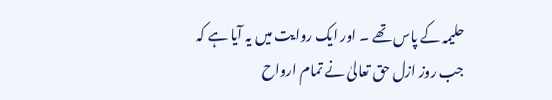حلیمہ کے پاس تھے ۔ اور ایک روایت میں یہ آیا ہے کہ جب روز ازل حق تعالیٰ نے تمام ارواح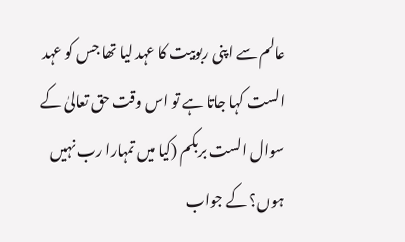عالم سے اپنی ربوبیت کا عہد لیا تھا جس کو عہد الست کہا جاتا ہے تو اس وقت حق تعالیٰ کے سوال الست بربکم (کیا میں تمہارا رب نہیں ہوں؟ کے جواب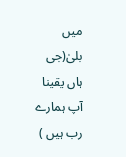میں بلیٰ(جی ہاں یقینا آپ ہمارے رب ہیں )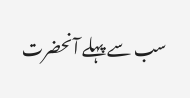سب سے پہلے آنحضرت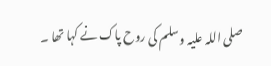صلی اللہ علیہ وسلم کی روح پاک نے کہا تھا ۔